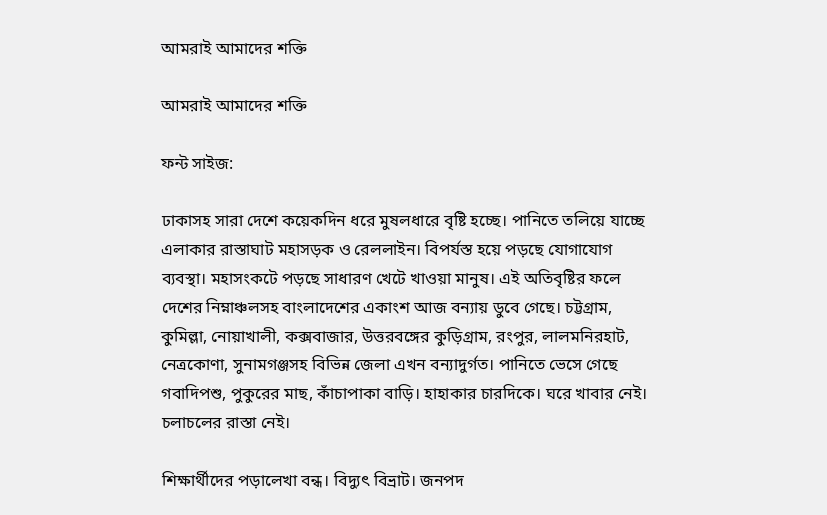আমরাই আমাদের শক্তি

আমরাই আমাদের শক্তি

ফন্ট সাইজ:

ঢাকাসহ সারা দেশে কয়েকদিন ধরে মুষলধারে বৃষ্টি হচ্ছে। পানিতে তলিয়ে যাচ্ছে এলাকার রাস্তাঘাট মহাসড়ক ও রেললাইন। বিপর্যস্ত হয়ে পড়ছে যোগাযোগ ব্যবস্থা। মহাসংকটে পড়ছে সাধারণ খেটে খাওয়া মানুষ। এই অতিবৃষ্টির ফলে দেশের নিম্নাঞ্চলসহ বাংলাদেশের একাংশ আজ বন্যায় ডুবে গেছে। চট্টগ্রাম, কুমিল্লা, নোয়াখালী, কক্সবাজার, উত্তরবঙ্গের কুড়িগ্রাম, রংপুর, লালমনিরহাট, নেত্রকোণা, সুনামগঞ্জসহ বিভিন্ন জেলা এখন বন্যাদুর্গত। পানিতে ভেসে গেছে গবাদিপশু, পুকুরের মাছ, কাঁচাপাকা বাড়ি। হাহাকার চারদিকে। ঘরে খাবার নেই। চলাচলের রাস্তা নেই।

শিক্ষার্থীদের পড়ালেখা বন্ধ। বিদ্যুৎ বিভ্রাট। জনপদ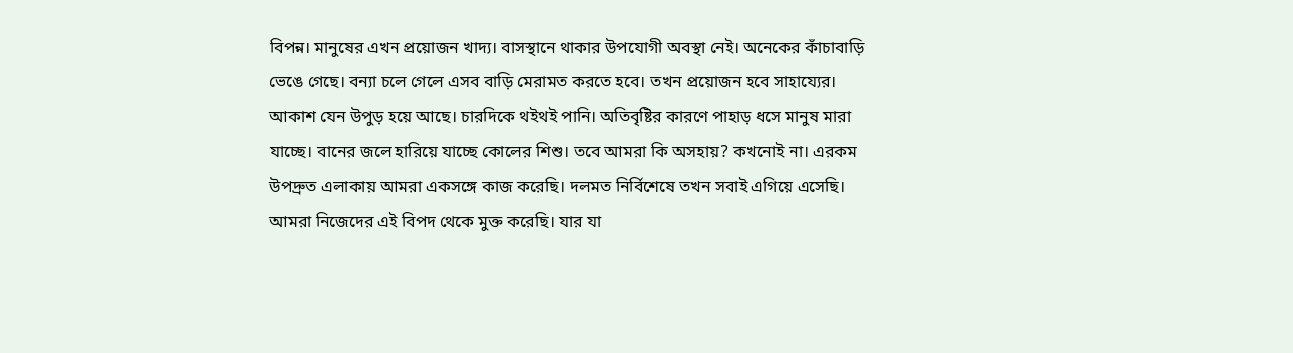বিপন্ন। মানুষের এখন প্রয়োজন খাদ্য। বাসস্থানে থাকার উপযোগী অবস্থা নেই। অনেকের কাঁচাবাড়ি ভেঙে গেছে। বন্যা চলে গেলে এসব বাড়ি মেরামত করতে হবে। তখন প্রয়োজন হবে সাহায্যের। আকাশ যেন উপুড় হয়ে আছে। চারদিকে থইথই পানি। অতিবৃষ্টির কারণে পাহাড় ধসে মানুষ মারা যাচ্ছে। বানের জলে হারিয়ে যাচ্ছে কোলের শিশু। তবে আমরা কি অসহায়? কখনোই না। এরকম উপদ্রুত এলাকায় আমরা একসঙ্গে কাজ করেছি। দলমত নির্বিশেষে তখন সবাই এগিয়ে এসেছি। আমরা নিজেদের এই বিপদ থেকে মুক্ত করেছি। যার যা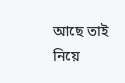আছে তাই নিয়ে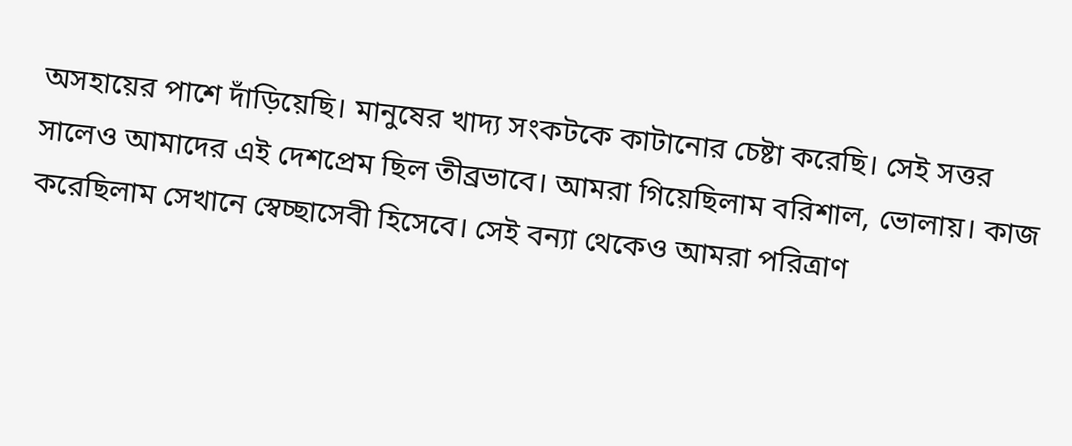অসহায়ের পাশে দাঁড়িয়েছি। মানুষের খাদ্য সংকটকে কাটানোর চেষ্টা করেছি। সেই সত্তর সালেও আমাদের এই দেশপ্রেম ছিল তীব্রভাবে। আমরা গিয়েছিলাম বরিশাল, ভোলায়। কাজ করেছিলাম সেখানে স্বেচ্ছাসেবী হিসেবে। সেই বন্যা থেকেও আমরা পরিত্রাণ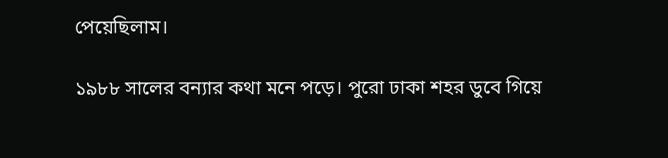পেয়েছিলাম।

১৯৮৮ সালের বন্যার কথা মনে পড়ে। পুরো ঢাকা শহর ডুবে গিয়ে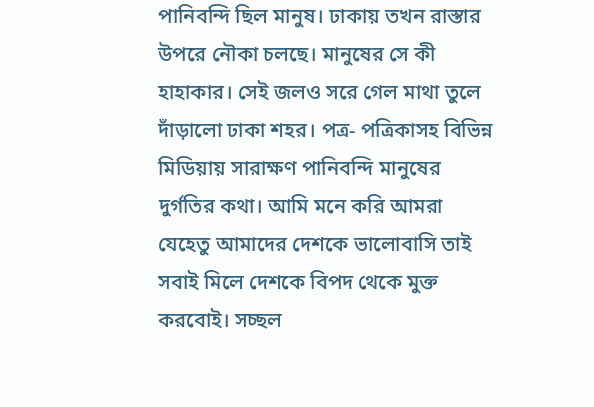পানিবন্দি ছিল মানুষ। ঢাকায় তখন রাস্তার উপরে নৌকা চলছে। মানুষের সে কী হাহাকার। সেই জলও সরে গেল মাথা তুলে দাঁড়ালো ঢাকা শহর। পত্র- পত্রিকাসহ বিভিন্ন মিডিয়ায় সারাক্ষণ পানিবন্দি মানুষের দুর্গতির কথা। আমি মনে করি আমরা যেহেতু আমাদের দেশকে ভালোবাসি তাই সবাই মিলে দেশকে বিপদ থেকে মুক্ত করবোই। সচ্ছল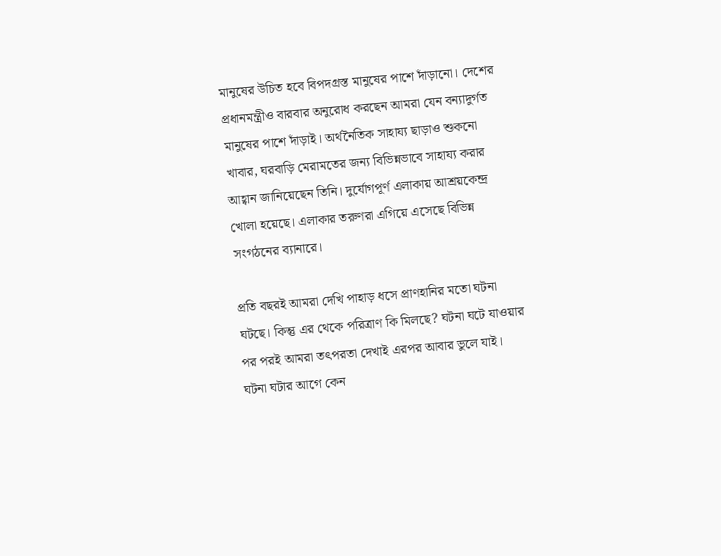মানুষের উচিত হবে বিপদগ্রস্ত মানুষের পাশে দাঁড়ানো। দেশের প্রধানমন্ত্রীও বারবার অনুরোধ করছেন আমরা যেন বন্যাদুর্গত মানুষের পাশে দাঁড়াই। অর্থনৈতিক সাহায্য ছাড়াও শুকনো খাবার, ঘরবাড়ি মেরামতের জন্য বিভিন্নভাবে সাহায্য করার আহ্বান জানিয়েছেন তিনি। দুর্যোগপূর্ণ এলাকায় আশ্রয়কেন্দ্র খোলা হয়েছে। এলাকার তরুণরা এগিয়ে এসেছে বিভিন্ন সংগঠনের ব্যানারে।

প্রতি বছরই আমরা দেখি পাহাড় ধসে প্রাণহানির মতো ঘটনা ঘটছে। কিন্তু এর থেকে পরিত্রাণ কি মিলছে? ঘটনা ঘটে যাওয়ার পর পরই আমরা তৎপরতা দেখাই এরপর আবার ভুলে যাই। ঘটনা ঘটার আগে কেন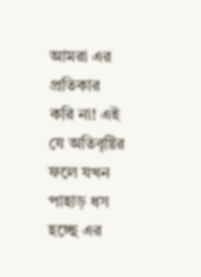আমরা এর প্রতিকার করি না! এই যে অতিবৃষ্টির ফলে যখন পাহাড় ধস হচ্ছে এর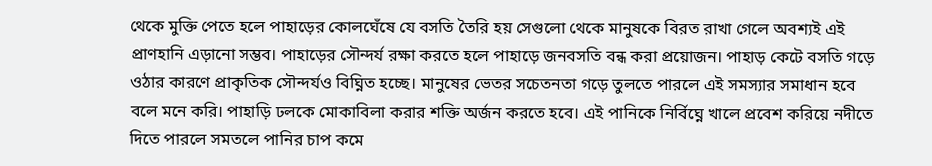থেকে মুক্তি পেতে হলে পাহাড়ের কোলঘেঁষে যে বসতি তৈরি হয় সেগুলো থেকে মানুষকে বিরত রাখা গেলে অবশ্যই এই প্রাণহানি এড়ানো সম্ভব। পাহাড়ের সৌন্দর্য রক্ষা করতে হলে পাহাড়ে জনবসতি বন্ধ করা প্রয়োজন। পাহাড় কেটে বসতি গড়ে ওঠার কারণে প্রাকৃতিক সৌন্দর্যও বিঘ্নিত হচ্ছে। মানুষের ভেতর সচেতনতা গড়ে তুলতে পারলে এই সমস্যার সমাধান হবে বলে মনে করি। পাহাড়ি ঢলকে মোকাবিলা করার শক্তি অর্জন করতে হবে। এই পানিকে নির্বিঘ্নে খালে প্রবেশ করিয়ে নদীতে দিতে পারলে সমতলে পানির চাপ কমে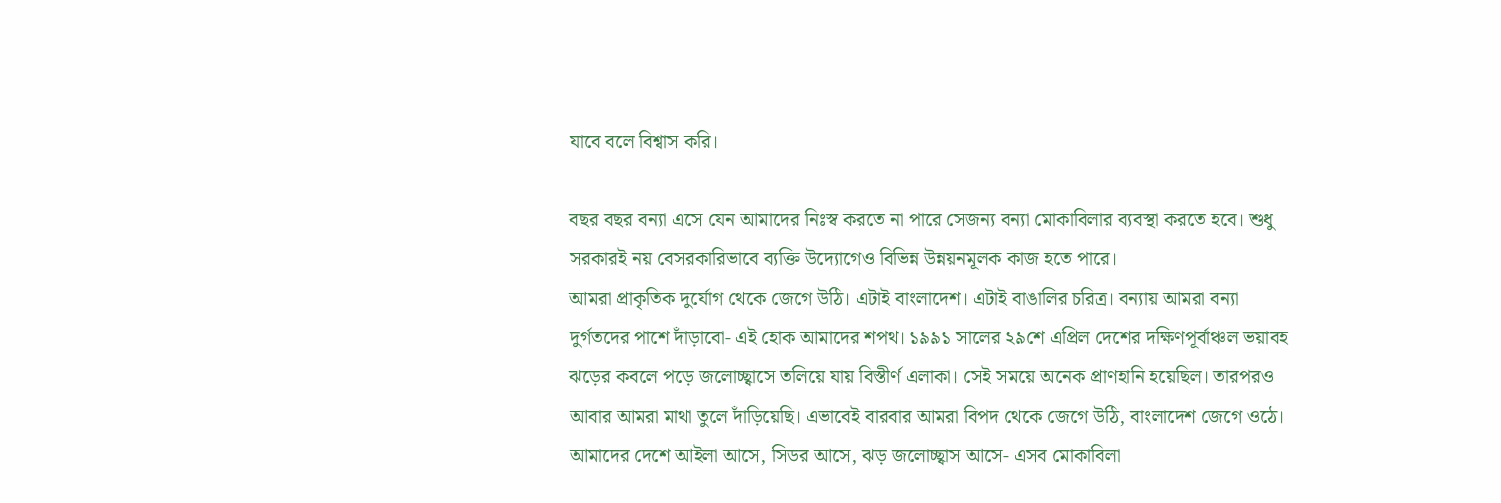যাবে বলে বিশ্বাস করি।

বছর বছর বন্যা এসে যেন আমাদের নিঃস্ব করতে না পারে সেজন্য বন্যা মোকাবিলার ব্যবস্থা করতে হবে। শুধু সরকারই নয় বেসরকারিভাবে ব্যক্তি উদ্যোগেও বিভিন্ন উন্নয়নমূলক কাজ হতে পারে।
আমরা প্রাকৃতিক দুর্যোগ থেকে জেগে উঠি। এটাই বাংলাদেশ। এটাই বাঙালির চরিত্র। বন্যায় আমরা বন্যা দুর্গতদের পাশে দাঁড়াবো- এই হোক আমাদের শপথ। ১৯৯১ সালের ২৯শে এপ্রিল দেশের দক্ষিণপূর্বাঞ্চল ভয়াবহ ঝড়ের কবলে পড়ে জলোচ্ছ্বাসে তলিয়ে যায় বিস্তীর্ণ এলাকা। সেই সময়ে অনেক প্রাণহানি হয়েছিল। তারপরও আবার আমরা মাথা তুলে দাঁড়িয়েছি। এভাবেই বারবার আমরা বিপদ থেকে জেগে উঠি, বাংলাদেশ জেগে ওঠে। আমাদের দেশে আইলা আসে, সিডর আসে, ঝড় জলোচ্ছ্বাস আসে- এসব মোকাবিলা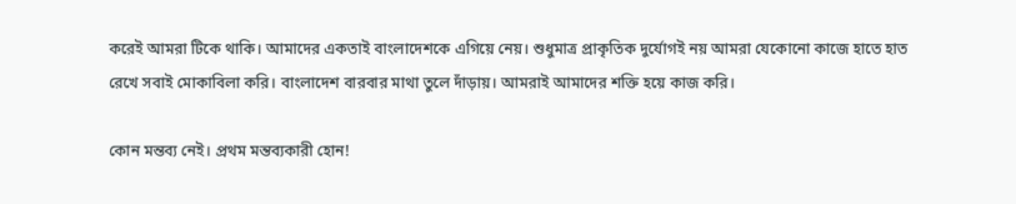করেই আমরা টিকে থাকি। আমাদের একতাই বাংলাদেশকে এগিয়ে নেয়। শুধুমাত্র প্রাকৃতিক দুর্যোগই নয় আমরা যেকোনো কাজে হাতে হাত রেখে সবাই মোকাবিলা করি। বাংলাদেশ বারবার মাথা তুলে দাঁড়ায়। আমরাই আমাদের শক্তি হয়ে কাজ করি।

কোন মন্তব্য নেই। প্রথম মন্তব্যকারী হোন!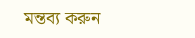মন্তব্য করুন